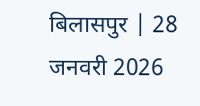बिलासपुर | 28 जनवरी 2026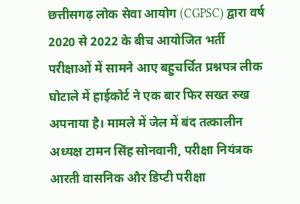छत्तीसगढ़ लोक सेवा आयोग (CGPSC) द्वारा वर्ष 2020 से 2022 के बीच आयोजित भर्ती परीक्षाओं में सामने आए बहुचर्चित प्रश्नपत्र लीक घोटाले में हाईकोर्ट ने एक बार फिर सख्त रुख अपनाया है। मामले में जेल में बंद तत्कालीन अध्यक्ष टामन सिंह सोनवानी, परीक्षा नियंत्रक आरती वासनिक और डिप्टी परीक्षा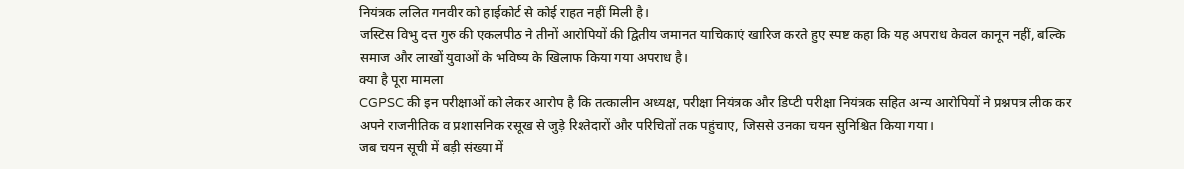नियंत्रक ललित गनवीर को हाईकोर्ट से कोई राहत नहीं मिली है।
जस्टिस विभु दत्त गुरु की एकलपीठ ने तीनों आरोपियों की द्वितीय जमानत याचिकाएं खारिज करते हुए स्पष्ट कहा कि यह अपराध केवल कानून नहीं, बल्कि समाज और लाखों युवाओं के भविष्य के खिलाफ किया गया अपराध है।
क्या है पूरा मामला
CGPSC की इन परीक्षाओं को लेकर आरोप है कि तत्कालीन अध्यक्ष, परीक्षा नियंत्रक और डिप्टी परीक्षा नियंत्रक सहित अन्य आरोपियों ने प्रश्नपत्र लीक कर अपने राजनीतिक व प्रशासनिक रसूख से जुड़े रिश्तेदारों और परिचितों तक पहुंचाए, जिससे उनका चयन सुनिश्चित किया गया।
जब चयन सूची में बड़ी संख्या में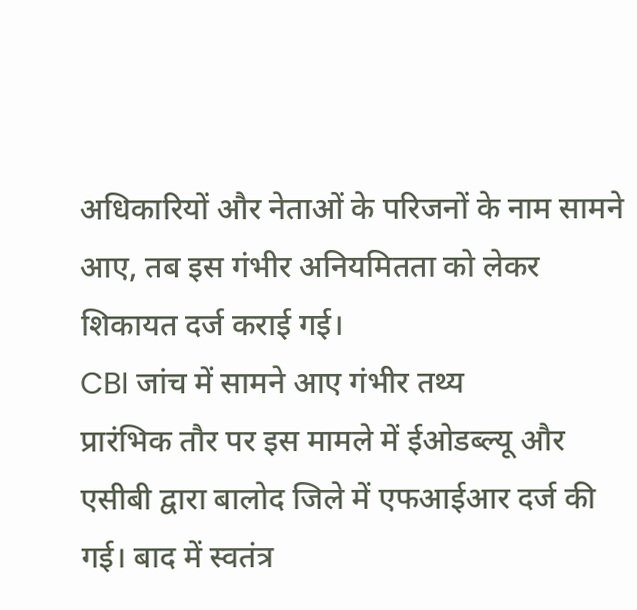अधिकारियों और नेताओं के परिजनों के नाम सामने आए, तब इस गंभीर अनियमितता को लेकर शिकायत दर्ज कराई गई।
CBI जांच में सामने आए गंभीर तथ्य
प्रारंभिक तौर पर इस मामले में ईओडब्ल्यू और एसीबी द्वारा बालोद जिले में एफआईआर दर्ज की गई। बाद में स्वतंत्र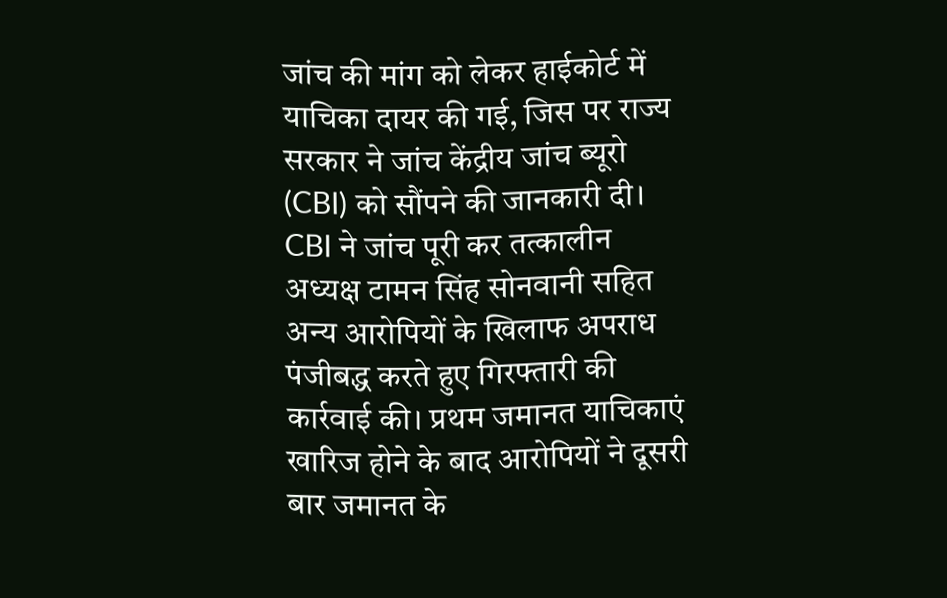जांच की मांग को लेकर हाईकोर्ट में याचिका दायर की गई, जिस पर राज्य सरकार ने जांच केंद्रीय जांच ब्यूरो (CBI) को सौंपने की जानकारी दी।
CBI ने जांच पूरी कर तत्कालीन अध्यक्ष टामन सिंह सोनवानी सहित अन्य आरोपियों के खिलाफ अपराध पंजीबद्ध करते हुए गिरफ्तारी की कार्रवाई की। प्रथम जमानत याचिकाएं खारिज होने के बाद आरोपियों ने दूसरी बार जमानत के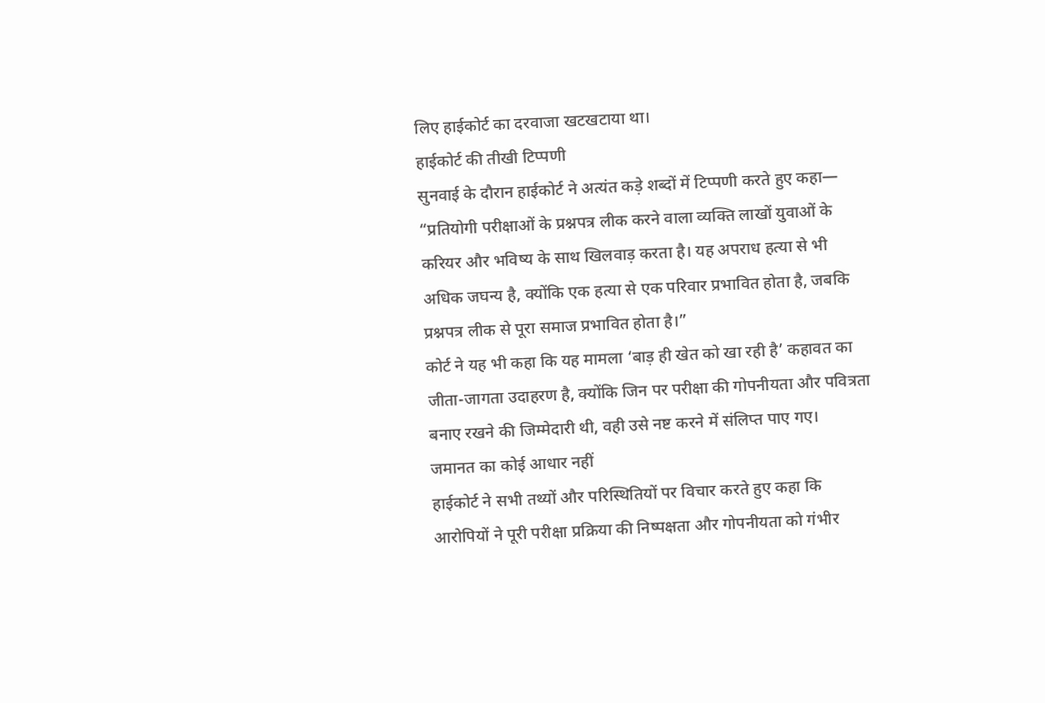लिए हाईकोर्ट का दरवाजा खटखटाया था।
हाईकोर्ट की तीखी टिप्पणी
सुनवाई के दौरान हाईकोर्ट ने अत्यंत कड़े शब्दों में टिप्पणी करते हुए कहा—
“प्रतियोगी परीक्षाओं के प्रश्नपत्र लीक करने वाला व्यक्ति लाखों युवाओं के करियर और भविष्य के साथ खिलवाड़ करता है। यह अपराध हत्या से भी अधिक जघन्य है, क्योंकि एक हत्या से एक परिवार प्रभावित होता है, जबकि प्रश्नपत्र लीक से पूरा समाज प्रभावित होता है।”
कोर्ट ने यह भी कहा कि यह मामला ‘बाड़ ही खेत को खा रही है’ कहावत का जीता-जागता उदाहरण है, क्योंकि जिन पर परीक्षा की गोपनीयता और पवित्रता बनाए रखने की जिम्मेदारी थी, वही उसे नष्ट करने में संलिप्त पाए गए।
जमानत का कोई आधार नहीं
हाईकोर्ट ने सभी तथ्यों और परिस्थितियों पर विचार करते हुए कहा कि आरोपियों ने पूरी परीक्षा प्रक्रिया की निष्पक्षता और गोपनीयता को गंभीर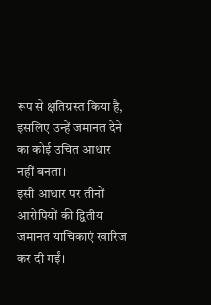रूप से क्षतिग्रस्त किया है, इसलिए उन्हें जमानत देने का कोई उचित आधार नहीं बनता।
इसी आधार पर तीनों आरोपियों की द्वितीय जमानत याचिकाएं खारिज कर दी गईं।